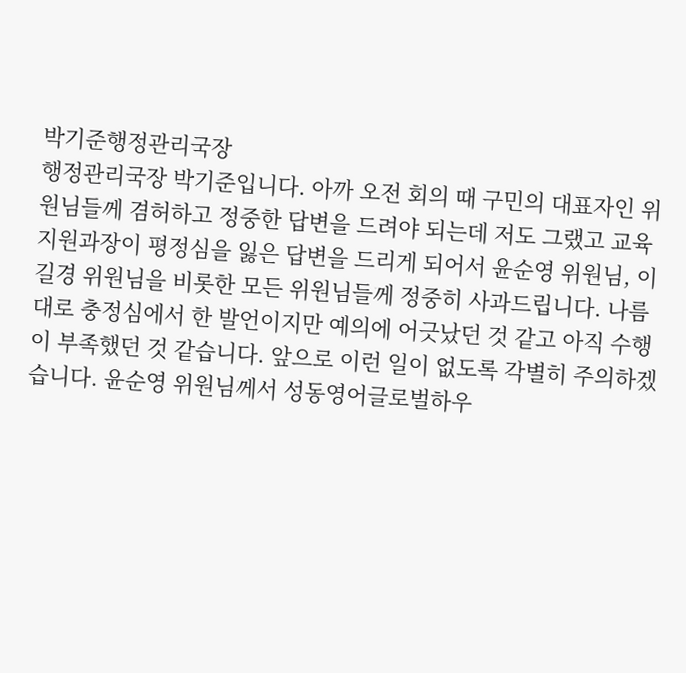박기준행정관리국장
행정관리국장 박기준입니다. 아까 오전 회의 때 구민의 대표자인 위원님들께 겸허하고 정중한 답변을 드려야 되는데 저도 그랬고 교육지원과장이 평정심을 잃은 답변을 드리게 되어서 윤순영 위원님, 이길경 위원님을 비롯한 모든 위원님들께 정중히 사과드립니다. 나름대로 충정심에서 한 발언이지만 예의에 어긋났던 것 같고 아직 수행이 부족했던 것 같습니다. 앞으로 이런 일이 없도록 각별히 주의하겠습니다. 윤순영 위원님께서 성동영어글로벌하우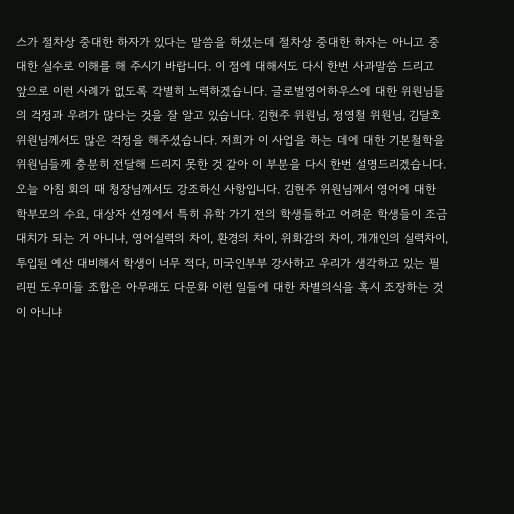스가 절차상 중대한 하자가 있다는 말씀을 하셨는데 절차상 중대한 하자는 아니고 중대한 실수로 이해를 해 주시기 바랍니다. 이 점에 대해서도 다시 한번 사과말씀 드리고 앞으로 이런 사례가 없도록 각별히 노력하겠습니다. 글로벌영어하우스에 대한 위원님들의 걱정과 우려가 많다는 것을 잘 알고 있습니다. 김현주 위원님, 정영철 위원님, 김달호 위원님께서도 많은 걱정을 해주셨습니다. 저희가 이 사업을 하는 데에 대한 기본철학을 위원님들께 충분히 전달해 드리지 못한 것 같아 이 부분을 다시 한번 설명드리겠습니다. 오늘 아침 회의 때 청장님께서도 강조하신 사항입니다. 김현주 위원님께서 영어에 대한 학부모의 수요, 대상자 선정에서 특히 유학 가기 전의 학생들하고 어려운 학생들이 조금 대치가 되는 거 아니냐, 영어실력의 차이, 환경의 차이, 위화감의 차이, 개개인의 실력차이, 투입된 예산 대비해서 학생이 너무 적다, 미국인부부 강사하고 우리가 생각하고 있는 필리핀 도우미들 조합은 아무래도 다문화 이런 일들에 대한 차별의식을 혹시 조장하는 것이 아니냐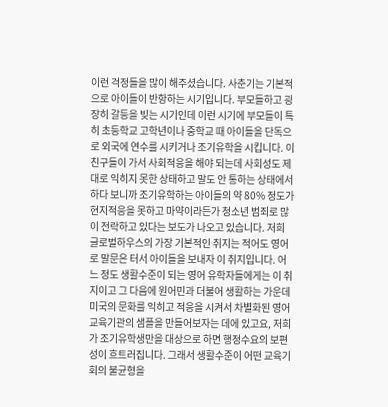이런 걱정들을 많이 해주셨습니다. 사춘기는 기본적으로 아이들이 반항하는 시기입니다. 부모들하고 굉장히 갈등을 빚는 시기인데 이런 시기에 부모들이 특히 초등학교 고학년이나 중학교 때 아이들을 단독으로 외국에 연수를 시키거나 조기유학을 시킵니다. 이 친구들이 가서 사회적응을 해야 되는데 사회성도 제대로 익히지 못한 상태하고 말도 안 통하는 상태에서 하다 보니까 조기유학하는 아이들의 약 80% 정도가 현지적응을 못하고 마약이라든가 청소년 범죄로 많이 전락하고 있다는 보도가 나오고 있습니다. 저희 글로벌하우스의 가장 기본적인 취지는 적어도 영어로 말문은 터서 아이들을 보내자 이 취지입니다. 어느 정도 생활수준이 되는 영어 유학자들에게는 이 취지이고 그 다음에 원어민과 더불어 생활하는 가운데 미국의 문화를 익히고 적응을 시켜서 차별화된 영어교육기관의 샘플을 만들어보자는 데에 있고요, 저희가 조기유학생만을 대상으로 하면 행정수요의 보편성이 흐트러집니다. 그래서 생활수준이 어떤 교육기회의 불균형을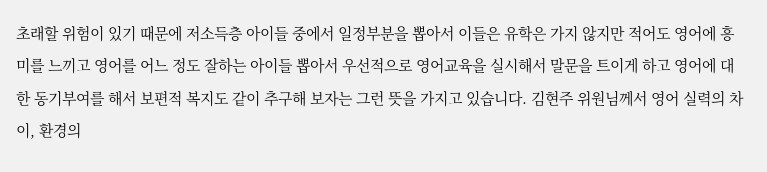초래할 위험이 있기 때문에 저소득층 아이들 중에서 일정부분을 뽑아서 이들은 유학은 가지 않지만 적어도 영어에 흥미를 느끼고 영어를 어느 정도 잘하는 아이들 뽑아서 우선적으로 영어교육을 실시해서 말문을 트이게 하고 영어에 대한 동기부여를 해서 보편적 복지도 같이 추구해 보자는 그런 뜻을 가지고 있습니다. 김현주 위원님께서 영어 실력의 차이, 환경의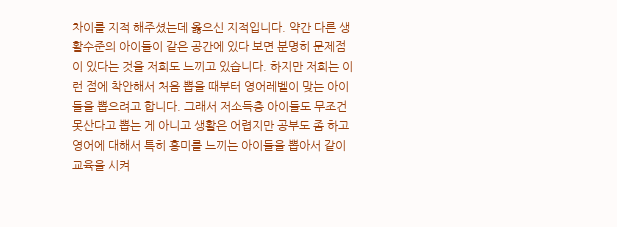차이를 지적 해주셨는데 옳으신 지적입니다. 약간 다른 생활수준의 아이들이 같은 공간에 있다 보면 분명히 문제점이 있다는 것을 저희도 느끼고 있습니다. 하지만 저희는 이런 점에 착안해서 처음 뽑을 때부터 영어레벨이 맞는 아이들을 뽑으려고 합니다. 그래서 저소득층 아이들도 무조건 못산다고 뽑는 게 아니고 생활은 어렵지만 공부도 좀 하고 영어에 대해서 특히 흥미를 느끼는 아이들을 뽑아서 같이 교육을 시켜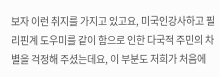보자 이런 취지를 가지고 있고요, 미국인강사하고 필리핀계 도우미를 같이 함으로 인한 다국적 주민의 차별을 걱정해 주셨는데요, 이 부분도 저희가 처음에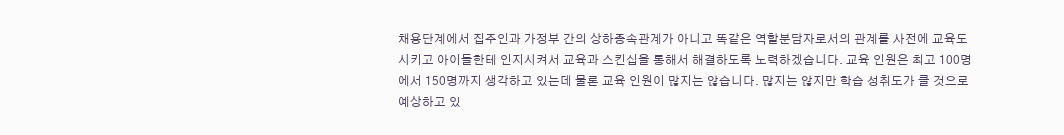채용단계에서 집주인과 가정부 간의 상하종속관계가 아니고 똑같은 역할분담자로서의 관계를 사전에 교육도 시키고 아이들한테 인지시켜서 교육과 스킨십을 통해서 해결하도록 노력하겠습니다. 교육 인원은 최고 100명에서 150명까지 생각하고 있는데 물론 교육 인원이 많지는 않습니다. 많지는 않지만 학습 성취도가 클 것으로 예상하고 있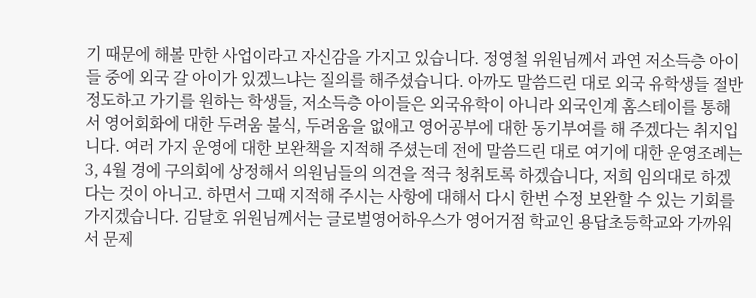기 때문에 해볼 만한 사업이라고 자신감을 가지고 있습니다. 정영철 위원님께서 과연 저소득층 아이들 중에 외국 갈 아이가 있겠느냐는 질의를 해주셨습니다. 아까도 말씀드린 대로 외국 유학생들 절반 정도하고 가기를 원하는 학생들, 저소득층 아이들은 외국유학이 아니라 외국인계 홈스테이를 통해서 영어회화에 대한 두려움 불식, 두려움을 없애고 영어공부에 대한 동기부여를 해 주겠다는 취지입니다. 여러 가지 운영에 대한 보완책을 지적해 주셨는데 전에 말씀드린 대로 여기에 대한 운영조례는 3, 4월 경에 구의회에 상정해서 의원님들의 의견을 적극 청취토록 하겠습니다, 저희 임의대로 하겠다는 것이 아니고. 하면서 그때 지적해 주시는 사항에 대해서 다시 한번 수정 보완할 수 있는 기회를 가지겠습니다. 김달호 위원님께서는 글로벌영어하우스가 영어거점 학교인 용답초등학교와 가까워서 문제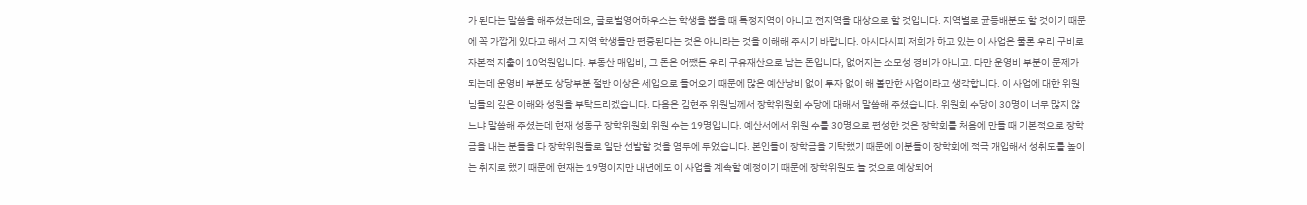가 된다는 말씀을 해주셨는데요, 글로벌영어하우스는 학생을 뽑을 때 특정지역이 아니고 전지역을 대상으로 할 것입니다. 지역별로 균등배분도 할 것이기 때문에 꼭 가깝게 있다고 해서 그 지역 학생들만 편중된다는 것은 아니라는 것을 이해해 주시기 바랍니다. 아시다시피 저희가 하고 있는 이 사업은 물론 우리 구비로 자본적 지출이 10억원입니다. 부동산 매입비, 그 돈은 어쨌든 우리 구유재산으로 남는 돈입니다, 없어지는 소모성 경비가 아니고. 다만 운영비 부분이 문제가 되는데 운영비 부분도 상당부분 절반 이상은 세입으로 들어오기 때문에 많은 예산낭비 없이 투자 없이 해 볼만한 사업이라고 생각합니다. 이 사업에 대한 위원님들의 깊은 이해와 성원을 부탁드리겠습니다. 다음은 김현주 위원님께서 장학위원회 수당에 대해서 말씀해 주셨습니다. 위원회 수당이 30명이 너무 많지 않느냐 말씀해 주셨는데 현재 성동구 장학위원회 위원 수는 19명입니다. 예산서에서 위원 수를 30명으로 편성한 것은 장학회를 처음에 만들 때 기본적으로 장학금을 내는 분들을 다 장학위원들로 일단 선발할 것을 염두에 두었습니다. 본인들이 장학금을 기탁했기 때문에 이분들이 장학회에 적극 개입해서 성취도를 높이는 취지로 했기 때문에 현재는 19명이지만 내년에도 이 사업을 계속할 예정이기 때문에 장학위원도 늘 것으로 예상되어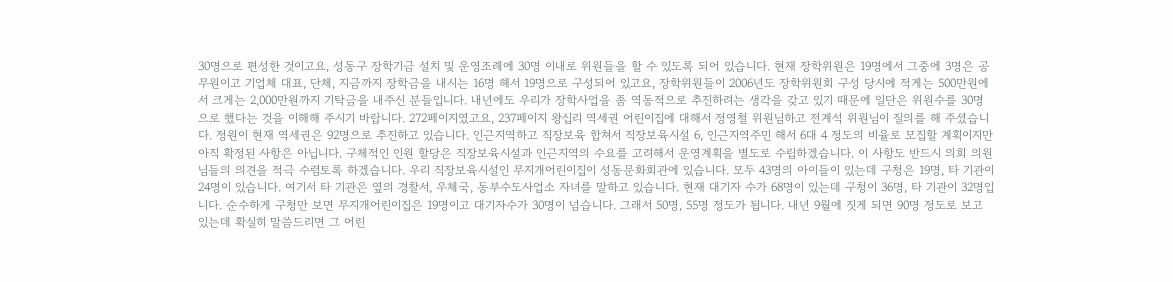30명으로 편성한 것이고요, 성동구 장학기금 설치 및 운영조례에 30명 이내로 위원들을 할 수 있도록 되어 있습니다. 현재 장학위원은 19명에서 그중에 3명은 공무원이고 기업체 대표, 단체, 지금까지 장학금을 내시는 16명 해서 19명으로 구성되어 있고요, 장학위원들이 2006년도 장학위원회 구성 당시에 적게는 500만원에서 크게는 2,000만원까지 기탁금을 내주신 분들입니다. 내년에도 우리가 장학사업을 좀 역동적으로 추진하려는 생각을 갖고 있기 때문에 일단은 위원수를 30명으로 했다는 것을 이해해 주시기 바랍니다. 272페이지였고요, 237페이지 왕십리 역세권 어린이집에 대해서 정영철 위원님하고 전계석 위원님이 질의를 해 주셨습니다. 정원이 현재 역세권은 92명으로 추진하고 있습니다. 인근지역하고 직장보육 합쳐서 직장보육시설 6, 인근지역주민 해서 6대 4 정도의 비율로 모집할 계획이지만 아직 확정된 사항은 아닙니다. 구체적인 인원 할당은 직장보육시설과 인근지역의 수요를 고려해서 운영계획을 별도로 수립하겠습니다. 이 사항도 반드시 의회 의원님들의 의견을 적극 수렴토록 하겠습니다. 우리 직장보육시설인 무지개어린이집이 성동문화회관에 있습니다. 모두 43명의 아이들이 있는데 구청은 19명, 타 기관이 24명이 있습니다. 여기서 타 기관은 옆의 경찰서, 우체국, 동부수도사업소 자녀를 말하고 있습니다. 현재 대기자 수가 68명이 있는데 구청이 36명, 타 기관이 32명입니다. 순수하게 구청만 보면 무지개어린이집은 19명이고 대기자수가 30명이 넘습니다. 그래서 50명, 55명 정도가 됩니다. 내년 9월에 짓게 되면 90명 정도로 보고 있는데 확실히 말씀드리면 그 어린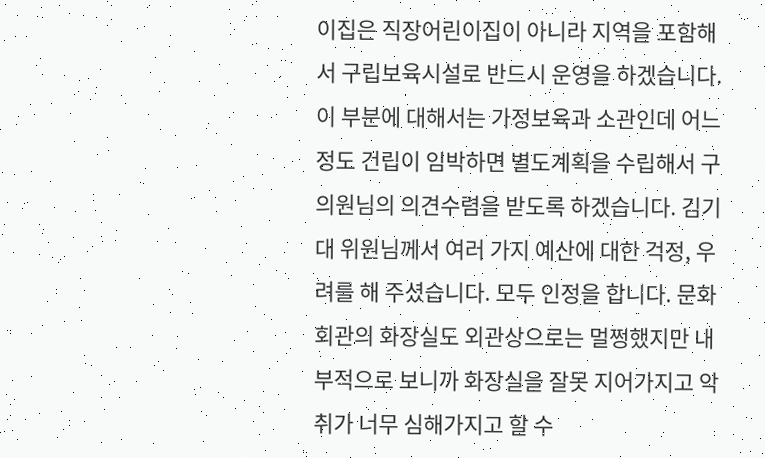이집은 직장어린이집이 아니라 지역을 포함해서 구립보육시설로 반드시 운영을 하겠습니다. 이 부분에 대해서는 가정보육과 소관인데 어느 정도 건립이 임박하면 별도계획을 수립해서 구의원님의 의견수렴을 받도록 하겠습니다. 김기대 위원님께서 여러 가지 예산에 대한 걱정, 우려를 해 주셨습니다. 모두 인정을 합니다. 문화회관의 화장실도 외관상으로는 멀쩡했지만 내부적으로 보니까 화장실을 잘못 지어가지고 악취가 너무 심해가지고 할 수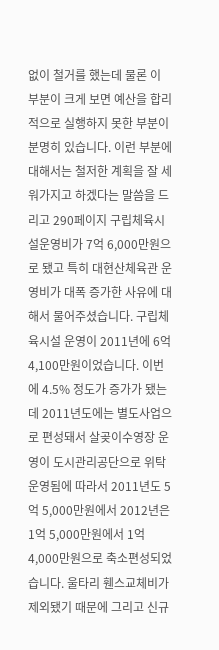없이 철거를 했는데 물론 이 부분이 크게 보면 예산을 합리적으로 실행하지 못한 부분이 분명히 있습니다. 이런 부분에 대해서는 철저한 계획을 잘 세워가지고 하겠다는 말씀을 드리고 290페이지 구립체육시설운영비가 7억 6,000만원으로 됐고 특히 대현산체육관 운영비가 대폭 증가한 사유에 대해서 물어주셨습니다. 구립체육시설 운영이 2011년에 6억 4,100만원이었습니다. 이번에 4.5% 정도가 증가가 됐는데 2011년도에는 별도사업으로 편성돼서 살곶이수영장 운영이 도시관리공단으로 위탁운영됨에 따라서 2011년도 5억 5,000만원에서 2012년은 1억 5,000만원에서 1억 4,000만원으로 축소편성되었습니다. 울타리 휀스교체비가 제외됐기 때문에 그리고 신규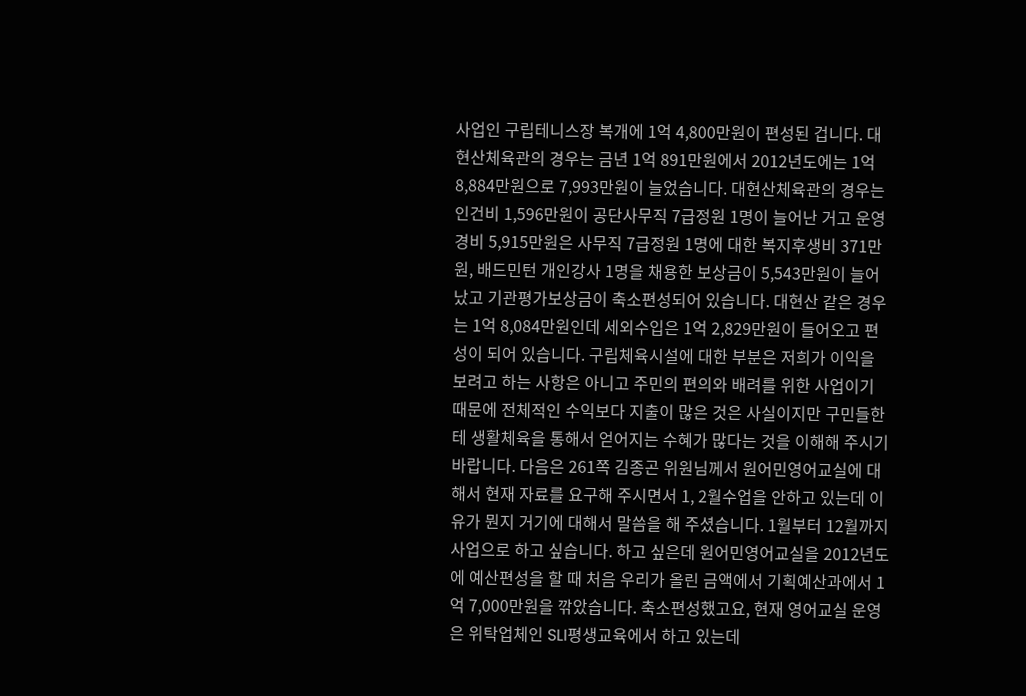사업인 구립테니스장 복개에 1억 4,800만원이 편성된 겁니다. 대현산체육관의 경우는 금년 1억 891만원에서 2012년도에는 1억 8,884만원으로 7,993만원이 늘었습니다. 대현산체육관의 경우는 인건비 1,596만원이 공단사무직 7급정원 1명이 늘어난 거고 운영경비 5,915만원은 사무직 7급정원 1명에 대한 복지후생비 371만원, 배드민턴 개인강사 1명을 채용한 보상금이 5,543만원이 늘어났고 기관평가보상금이 축소편성되어 있습니다. 대현산 같은 경우는 1억 8,084만원인데 세외수입은 1억 2,829만원이 들어오고 편성이 되어 있습니다. 구립체육시설에 대한 부분은 저희가 이익을 보려고 하는 사항은 아니고 주민의 편의와 배려를 위한 사업이기 때문에 전체적인 수익보다 지출이 많은 것은 사실이지만 구민들한테 생활체육을 통해서 얻어지는 수혜가 많다는 것을 이해해 주시기 바랍니다. 다음은 261쪽 김종곤 위원님께서 원어민영어교실에 대해서 현재 자료를 요구해 주시면서 1, 2월수업을 안하고 있는데 이유가 뭔지 거기에 대해서 말씀을 해 주셨습니다. 1월부터 12월까지 사업으로 하고 싶습니다. 하고 싶은데 원어민영어교실을 2012년도에 예산편성을 할 때 처음 우리가 올린 금액에서 기획예산과에서 1억 7,000만원을 깎았습니다. 축소편성했고요, 현재 영어교실 운영은 위탁업체인 SLI평생교육에서 하고 있는데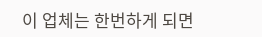이 업체는 한번하게 되면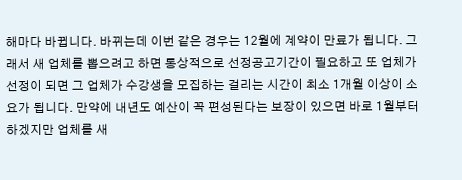해마다 바뀝니다. 바뀌는데 이번 같은 경우는 12월에 계약이 만료가 됩니다. 그래서 새 업체를 뽑으려고 하면 통상적으로 선정공고기간이 필요하고 또 업체가 선정이 되면 그 업체가 수강생을 모집하는 걸리는 시간이 최소 1개월 이상이 소요가 됩니다. 만약에 내년도 예산이 꼭 편성된다는 보장이 있으면 바로 1월부터 하겠지만 업체를 새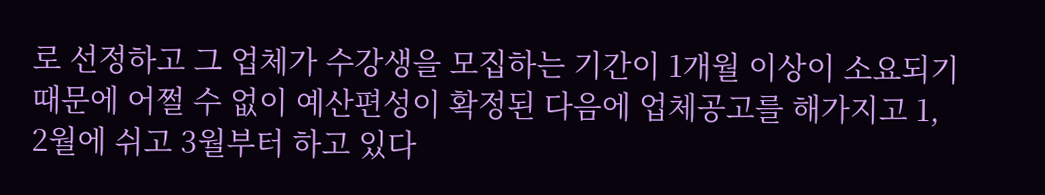로 선정하고 그 업체가 수강생을 모집하는 기간이 1개월 이상이 소요되기 때문에 어쩔 수 없이 예산편성이 확정된 다음에 업체공고를 해가지고 1, 2월에 쉬고 3월부터 하고 있다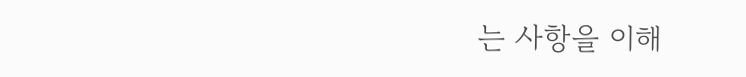는 사항을 이해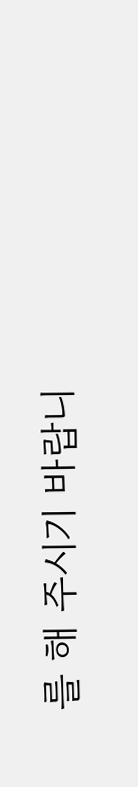를 해 주시기 바랍니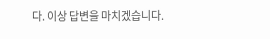다. 이상 답변을 마치겠습니다.